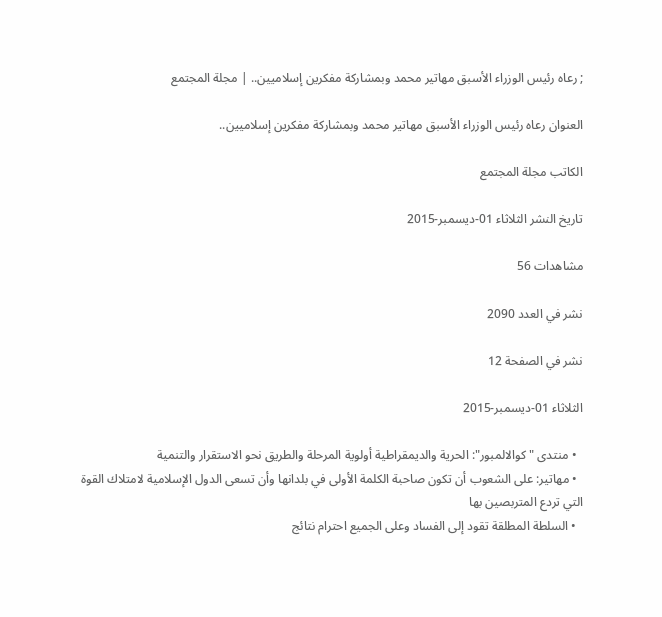; رعاه رئيس الوزراء الأسبق مهاتير محمد وبمشاركة مفكرين إسلاميين.. | مجلة المجتمع

العنوان رعاه رئيس الوزراء الأسبق مهاتير محمد وبمشاركة مفكرين إسلاميين..

الكاتب مجلة المجتمع

تاريخ النشر الثلاثاء 01-ديسمبر-2015

مشاهدات 56

نشر في العدد 2090

نشر في الصفحة 12

الثلاثاء 01-ديسمبر-2015

  • منتدى "كوالالمبور": الحرية والديمقراطية أولوية المرحلة والطريق نحو الاستقرار والتنمية
  • مهاتير: على الشعوب أن تكون صاحبة الكلمة الأولى في بلدانها وأن تسعى الدول الإسلامية لامتلاك القوة التي تردع المتربصين بها
  • السلطة المطلقة تقود إلى الفساد وعلى الجميع احترام نتائج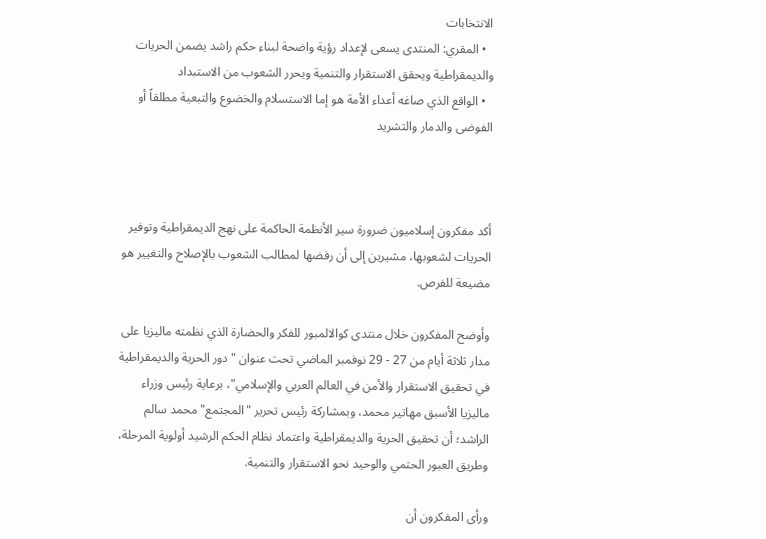الانتخابات
  • المقري: المنتدى يسعى لإعداد رؤية واضحة لبناء حكم راشد يضمن الحريات والديمقراطية ويحقق الاستقرار والتنمية ويحرر الشعوب من الاستبداد
  • الواقع الذي صاغه أعداء الأمة هو إما الاستسلام والخضوع والتبعية مطلقاً أو الفوضى والدمار والتشريد



أكد مفكرون إسلاميون ضرورة سير الأنظمة الحاكمة على نهج الديمقراطية وتوفير الحريات لشعوبها، مشيرين إلى أن رفضها لمطالب الشعوب بالإصلاح والتغيير هو مضيعة للفرص.

وأوضح المفكرون خلال منتدى كوالالمبور للفكر والحضارة الذي نظمته ماليزيا على مدار ثلاثة أيام من 27 - 29 نوفمبر الماضي تحت عنوان "دور الحرية والديمقراطية في تحقيق الاستقرار والأمن في العالم العربي والإسلامي"، برعاية رئيس وزراء ماليزيا الأسبق مهاتير محمد، وبمشاركة رئيس تحرير "المجتمع" محمد سالم الراشد؛ أن تحقيق الحرية والديمقراطية واعتماد نظام الحكم الرشيد أولوية المرحلة، وطريق العبور الحتمي والوحيد نحو الاستقرار والتنمية.

ورأى المفكرون أن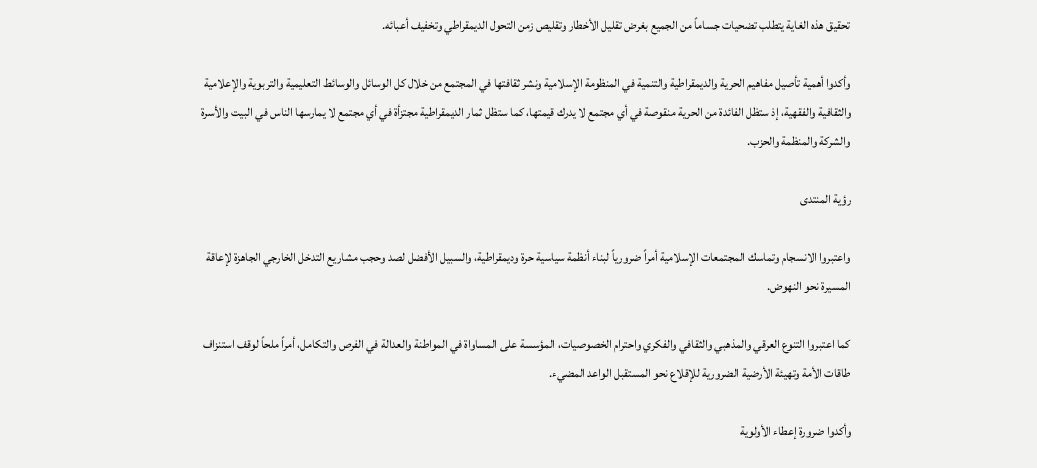تحقيق هذه الغاية يتطلب تضحيات جساماً من الجميع بغرض تقليل الأخطار وتقليص زمن التحول الديمقراطي وتخفيف أعبائه.

وأكدوا أهمية تأصيل مفاهيم الحرية والديمقراطية والتنمية في المنظومة الإسلامية ونشر ثقافتها في المجتمع من خلال كل الوسائل والوسائط التعليمية والتربوية والإعلامية والثقافية والفقهية، إذ ستظل الفائدة من الحرية منقوصة في أي مجتمع لا يدرك قيمتها، كما ستظل ثمار الديمقراطية مجتزأة في أي مجتمع لا يمارسها الناس في البيت والأسرة والشركة والمنظمة والحزب.

رؤية المنتدى

واعتبروا الانسجام وتماسك المجتمعات الإسلامية أمراً ضرورياً لبناء أنظمة سياسية حرة وديمقراطية، والسبيل الأفضل لصد وحجب مشاريع التدخل الخارجي الجاهزة لإعاقة المسيرة نحو النهوض.

كما اعتبروا التنوع العرقي والمذهبي والثقافي والفكري واحترام الخصوصيات، المؤسسة على المساواة في المواطنة والعدالة في الفرص والتكامل، أمراً ملحاً لوقف استنزاف طاقات الأمة وتهيئة الأرضية الضرورية للإقلاع نحو المستقبل الواعد المضيء.

وأكدوا ضرورة إعطاء الأولوية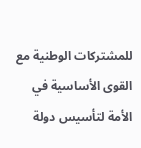للمشتركات الوطنية مع القوى الأساسية في الأمة لتأسيس دولة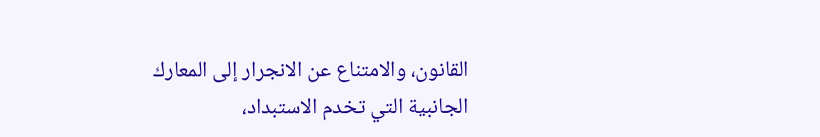القانون، والامتناع عن الانجرار إلى المعارك الجانبية التي تخدم الاستبداد،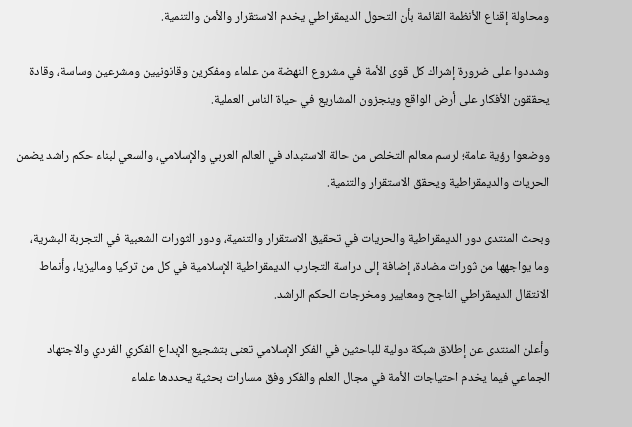ومحاولة إقناع الأنظمة القائمة بأن التحول الديمقراطي يخدم الاستقرار والأمن والتنمية.

وشددوا على ضرورة إشراك كل قوى الأمة في مشروع النهضة من علماء ومفكرين وقانونيين ومشرعين وساسة، وقادة يحققون الأفكار على أرض الواقع وينجزون المشاريع في حياة الناس العملية.

ووضعوا رؤية عامة؛ لرسم معالم التخلص من حالة الاستبداد في العالم العربي والإسلامي، والسعي لبناء حكم راشد يضمن الحريات والديمقراطية ويحقق الاستقرار والتنمية.

وبحث المنتدى دور الديمقراطية والحريات في تحقيق الاستقرار والتنمية، ودور الثورات الشعبية في التجربة البشرية، وما يواجهها من ثورات مضادة، إضافة إلى دراسة التجارب الديمقراطية الإسلامية في كل من تركيا وماليزيا، وأنماط الانتقال الديمقراطي الناجح ومعايير ومخرجات الحكم الراشد.

وأعلن المنتدى عن إطلاق شبكة دولية للباحثين في الفكر الإسلامي تعنى بتشجيع الإبداع الفكري الفردي والاجتهاد الجماعي فيما يخدم احتياجات الأمة في مجال العلم والفكر وفق مسارات بحثية يحددها علماء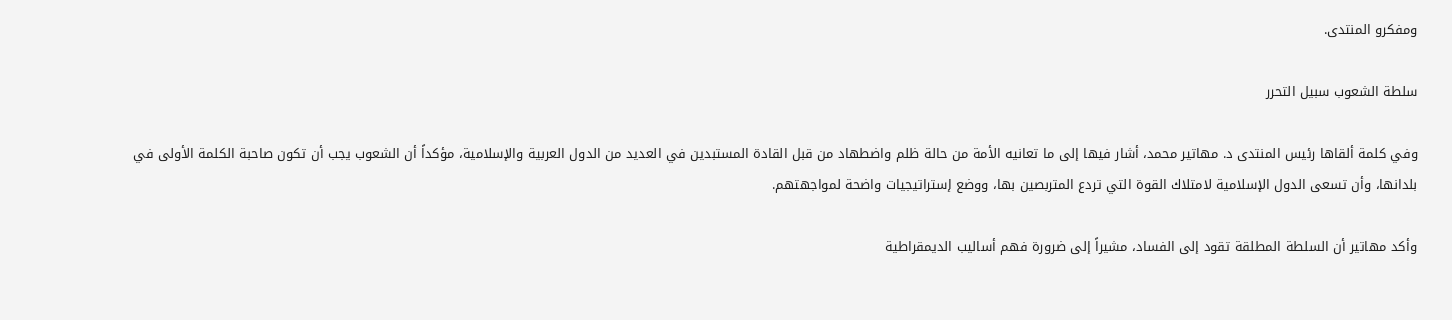ومفكرو المنتدى.

سلطة الشعوب سبيل التحرر

وفي كلمة ألقاها رئيس المنتدى د. مهاتير محمد، أشار فيها إلى ما تعانيه الأمة من حالة ظلم واضطهاد من قبل القادة المستبدين في العديد من الدول العربية والإسلامية، مؤكداً أن الشعوب يجب أن تكون صاحبة الكلمة الأولى في بلدانها، وأن تسعى الدول الإسلامية لامتلاك القوة التي تردع المتربصين بها، ووضع إستراتيجيات واضحة لمواجهتهم.

وأكد مهاتير أن السلطة المطلقة تقود إلى الفساد، مشيراً إلى ضرورة فهم أساليب الديمقراطية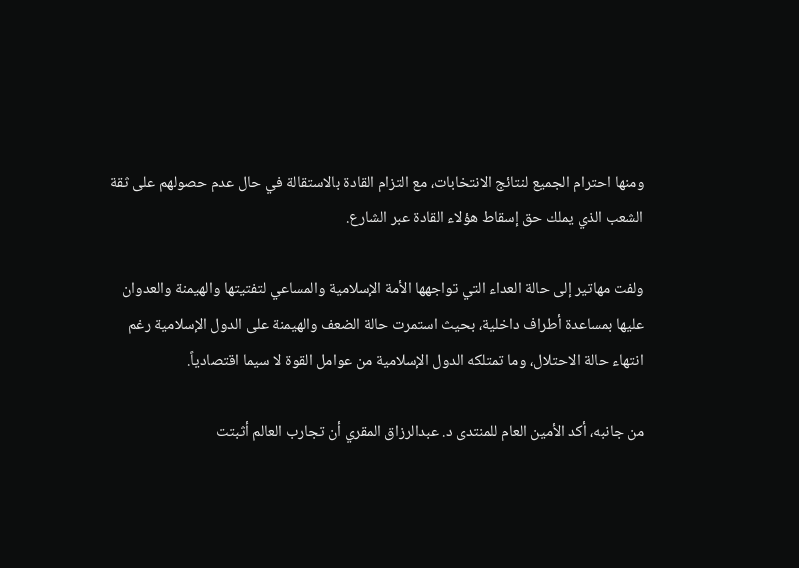ومنها احترام الجميع لنتائج الانتخابات، مع التزام القادة بالاستقالة في حال عدم حصولهم على ثقة الشعب الذي يملك حق إسقاط هؤلاء القادة عبر الشارع.

ولفت مهاتير إلى حالة العداء التي تواجهها الأمة الإسلامية والمساعي لتفتيتها والهيمنة والعدوان عليها بمساعدة أطراف داخلية، بحيث استمرت حالة الضعف والهيمنة على الدول الإسلامية رغم انتهاء حالة الاحتلال، وما تمتلكه الدول الإسلامية من عوامل القوة لا سيما اقتصادياً.

من جانبه، أكد الأمين العام للمنتدى د. عبدالرزاق المقري أن تجارب العالم أثبتت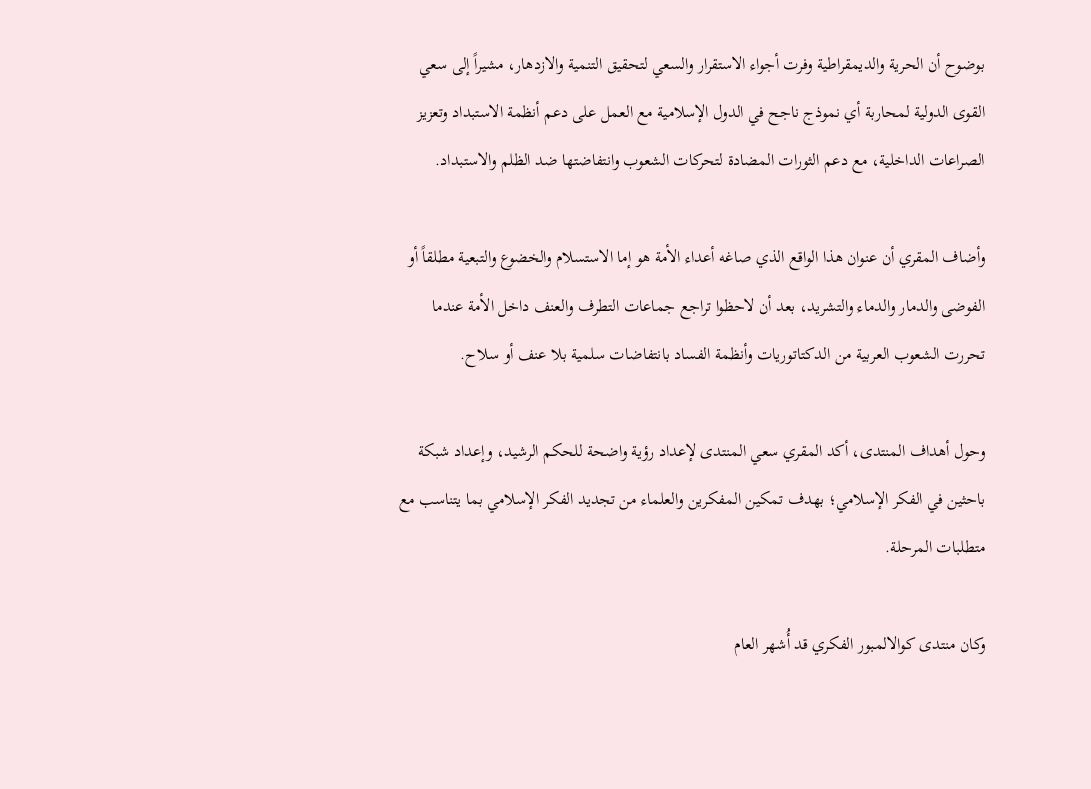بوضوح أن الحرية والديمقراطية وفرت أجواء الاستقرار والسعي لتحقيق التنمية والازدهار، مشيراً إلى سعي القوى الدولية لمحاربة أي نموذج ناجح في الدول الإسلامية مع العمل على دعم أنظمة الاستبداد وتعزيز الصراعات الداخلية، مع دعم الثورات المضادة لتحركات الشعوب وانتفاضتها ضد الظلم والاستبداد.

وأضاف المقري أن عنوان هذا الواقع الذي صاغه أعداء الأمة هو إما الاستسلام والخضوع والتبعية مطلقاً أو الفوضى والدمار والدماء والتشريد، بعد أن لاحظوا تراجع جماعات التطرف والعنف داخل الأمة عندما تحررت الشعوب العربية من الدكتاتوريات وأنظمة الفساد بانتفاضات سلمية بلا عنف أو سلاح.

وحول أهداف المنتدى، أكد المقري سعي المنتدى لإعداد رؤية واضحة للحكم الرشيد، وإعداد شبكة باحثين في الفكر الإسلامي؛ بهدف تمكين المفكرين والعلماء من تجديد الفكر الإسلامي بما يتناسب مع متطلبات المرحلة.

وكان منتدى كوالالمبور الفكري قد أُشهر العام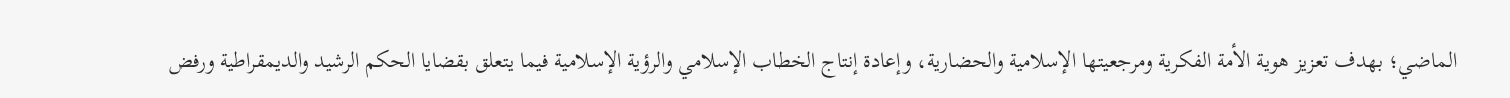الماضي؛ بهدف تعزيز هوية الأمة الفكرية ومرجعيتها الإسلامية والحضارية، وإعادة إنتاج الخطاب الإسلامي والرؤية الإسلامية فيما يتعلق بقضايا الحكم الرشيد والديمقراطية ورفض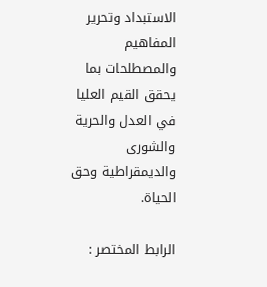الاستبداد وتحرير المفاهيم والمصطلحات بما يحقق القيم العليا في العدل والحرية والشورى والديمقراطية وحق الحياة.

الرابط المختصر :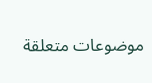موضوعات متعلقة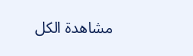مشاهدة الكل